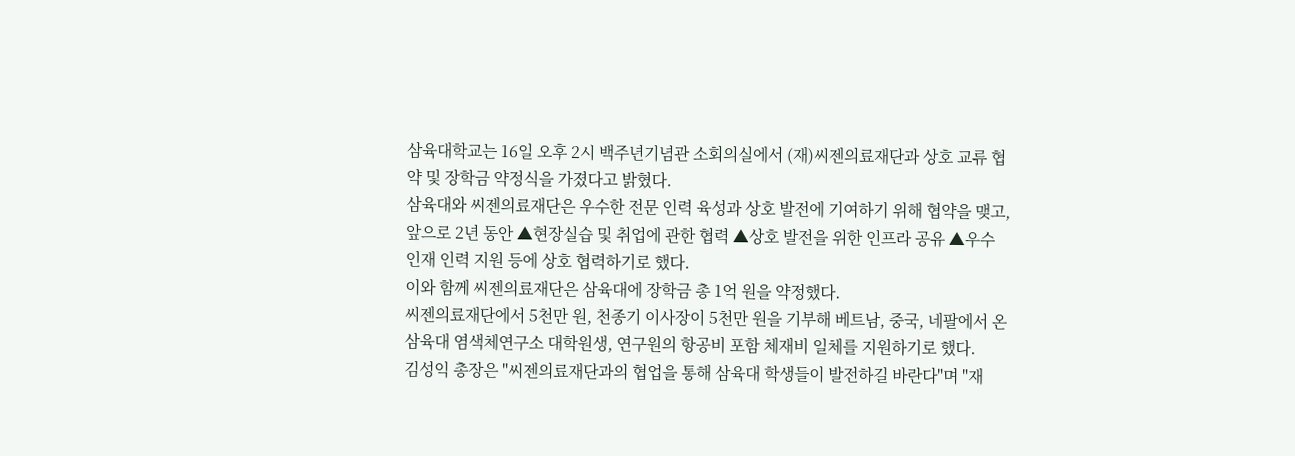삼육대학교는 16일 오후 2시 백주년기념관 소회의실에서 (재)씨젠의료재단과 상호 교류 협약 및 장학금 약정식을 가졌다고 밝혔다.
삼육대와 씨젠의료재단은 우수한 전문 인력 육성과 상호 발전에 기여하기 위해 협약을 맺고, 앞으로 2년 동안 ▲현장실습 및 취업에 관한 협력 ▲상호 발전을 위한 인프라 공유 ▲우수 인재 인력 지원 등에 상호 협력하기로 했다.
이와 함께 씨젠의료재단은 삼육대에 장학금 총 1억 원을 약정했다.
씨젠의료재단에서 5천만 원, 천종기 이사장이 5천만 원을 기부해 베트남, 중국, 네팔에서 온 삼육대 염색체연구소 대학원생, 연구원의 항공비 포함 체재비 일체를 지원하기로 했다.
김성익 총장은 "씨젠의료재단과의 협업을 통해 삼육대 학생들이 발전하길 바란다"며 "재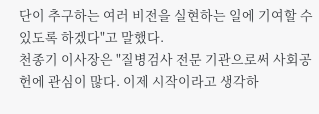단이 추구하는 여러 비전을 실현하는 일에 기여할 수 있도록 하겠다"고 말했다.
천종기 이사장은 "질병검사 전문 기관으로써 사회공헌에 관심이 많다. 이제 시작이라고 생각하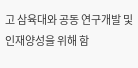고 삼육대와 공동 연구개발 및 인재양성을 위해 함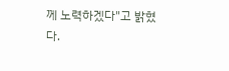께 노력하겠다"고 밝혔다.